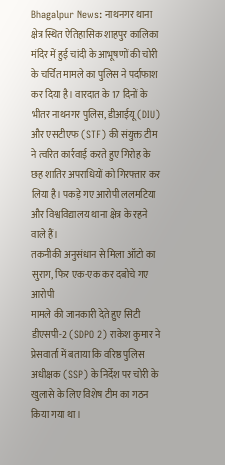Bhagalpur News: नाथनगर थाना क्षेत्र स्थित ऐतिहासिक शाहपुर कालिका मंदिर में हुई चांदी के आभूषणों की चोरी के चर्चित मामले का पुलिस ने पर्दाफाश कर दिया है। वारदात के 17 दिनों के भीतर नाथनगर पुलिस, डीआईयू (DIU) और एसटीएफ (STF) की संयुक्त टीम ने त्वरित कार्रवाई करते हुए गिरोह के छह शातिर अपराधियों को गिरफ्तार कर लिया है। पकड़े गए आरोपी ललमटिया और विश्वविद्यालय थाना क्षेत्र के रहने वाले हैं।
तकनीकी अनुसंधान से मिला ऑटो का सुराग, फिर एक-एक कर दबोचे गए आरोपी
मामले की जानकारी देते हुए सिटी डीएसपी-2 (SDPO 2) राकेश कुमार ने प्रेसवार्ता में बताया कि वरिष्ठ पुलिस अधीक्षक (SSP) के निर्देश पर चोरी के खुलासे के लिए विशेष टीम का गठन किया गया था।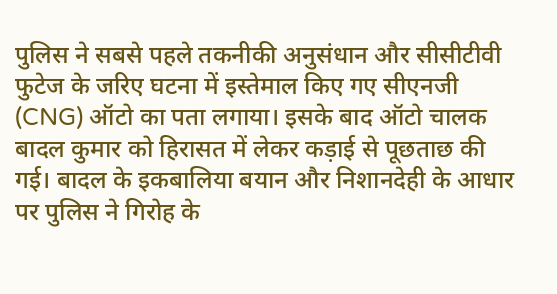पुलिस ने सबसे पहले तकनीकी अनुसंधान और सीसीटीवी फुटेज के जरिए घटना में इस्तेमाल किए गए सीएनजी (CNG) ऑटो का पता लगाया। इसके बाद ऑटो चालक बादल कुमार को हिरासत में लेकर कड़ाई से पूछताछ की गई। बादल के इकबालिया बयान और निशानदेही के आधार पर पुलिस ने गिरोह के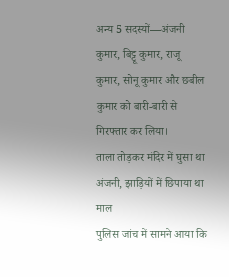अन्य 5 सदस्यों—अंजनी कुमार, बिट्टू कुमार, राजू कुमार, सोनू कुमार और छबील कुमार को बारी-बारी से गिरफ्तार कर लिया।
ताला तोड़कर मंदिर में घुसा था अंजनी, झाड़ियों में छिपाया था माल
पुलिस जांच में सामने आया कि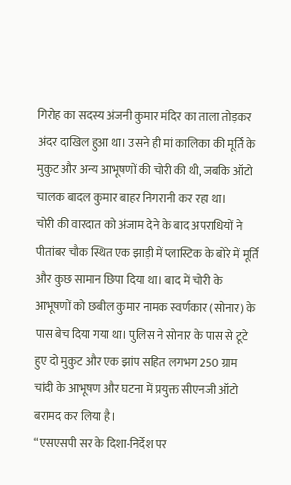गिरोह का सदस्य अंजनी कुमार मंदिर का ताला तोड़कर अंदर दाखिल हुआ था। उसने ही मां कालिका की मूर्ति के मुकुट और अन्य आभूषणों की चोरी की थी, जबकि ऑटो चालक बादल कुमार बाहर निगरानी कर रहा था।
चोरी की वारदात को अंजाम देने के बाद अपराधियों ने पीतांबर चौक स्थित एक झाड़ी में प्लास्टिक के बोरे में मूर्ति और कुछ सामान छिपा दिया था। बाद में चोरी के आभूषणों को छबील कुमार नामक स्वर्णकार (सोनार) के पास बेच दिया गया था। पुलिस ने सोनार के पास से टूटे हुए दो मुकुट और एक झांप सहित लगभग 250 ग्राम चांदी के आभूषण और घटना में प्रयुक्त सीएनजी ऑटो बरामद कर लिया है।
“एसएसपी सर के दिशा-निर्देश पर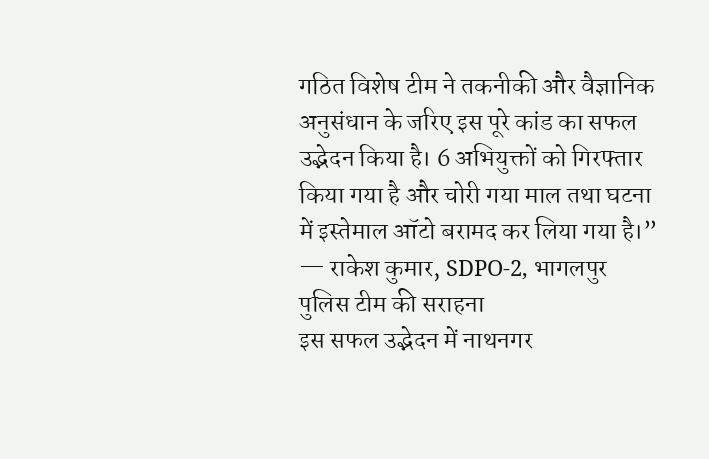गठित विशेष टीम ने तकनीकी और वैज्ञानिक अनुसंधान के जरिए इस पूरे कांड का सफल उद्भेदन किया है। 6 अभियुक्तों को गिरफ्तार किया गया है और चोरी गया माल तथा घटना में इस्तेमाल ऑटो बरामद कर लिया गया है।”
— राकेश कुमार, SDPO-2, भागलपुर
पुलिस टीम की सराहना
इस सफल उद्भेदन में नाथनगर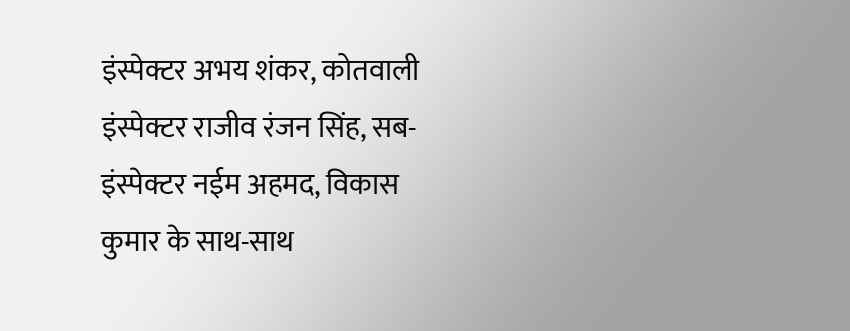इंस्पेक्टर अभय शंकर, कोतवाली इंस्पेक्टर राजीव रंजन सिंह, सब-इंस्पेक्टर नईम अहमद, विकास कुमार के साथ-साथ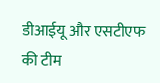डीआईयू और एसटीएफ की टीम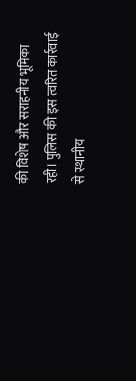की विशेष और सराहनीय भूमिका रही। पुलिस की इस त्वरित कार्रवाई से स्थानीय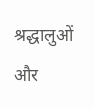श्रद्धालुओं और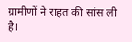ग्रामीणों ने राहत की सांस ली है।